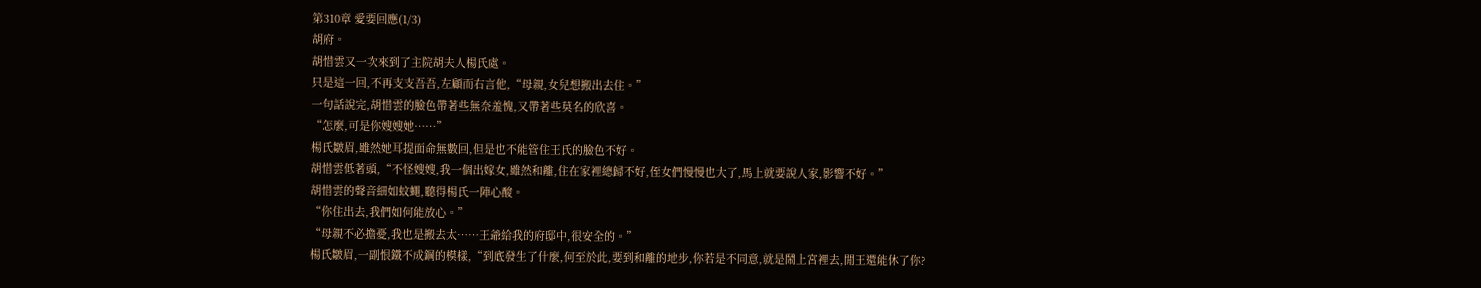第310章 愛要回應(1/3)
胡府。
胡惜雲又一次來到了主院胡夫人楊氏處。
只是這一回,不再支支吾吾,左顧而右言他,“母親,女兒想搬出去住。”
一句話說完,胡惜雲的臉色帶著些無奈羞愧,又帶著些莫名的欣喜。
“怎麼,可是你嫂嫂她……”
楊氏皺眉,雖然她耳提面命無數回,但是也不能管住王氏的臉色不好。
胡惜雲低著頭,“不怪嫂嫂,我一個出嫁女,雖然和離,住在家裡總歸不好,侄女們慢慢也大了,馬上就要說人家,影響不好。”
胡惜雲的聲音細如蚊蠅,聽得楊氏一陣心酸。
“你住出去,我們如何能放心。”
“母親不必擔憂,我也是搬去太……王爺給我的府邸中,很安全的。”
楊氏皺眉,一副恨鐵不成鋼的模樣,“到底發生了什麼,何至於此,要到和離的地步,你若是不同意,就是鬧上宮裡去,閒王還能休了你?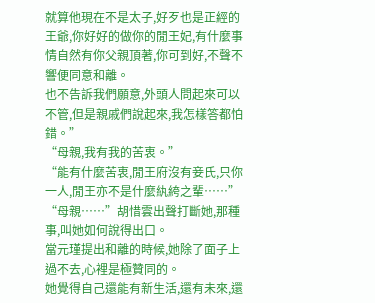就算他現在不是太子,好歹也是正經的王爺,你好好的做你的閒王妃,有什麼事情自然有你父親頂著,你可到好,不聲不響便同意和離。
也不告訴我們願意,外頭人問起來可以不管,但是親戚們說起來,我怎樣答都怕錯。”
“母親,我有我的苦衷。”
“能有什麼苦衷,閒王府沒有妾氏,只你一人,閒王亦不是什麼紈絝之輩……”
“母親……”胡惜雲出聲打斷她,那種事,叫她如何說得出口。
當元瑾提出和離的時候,她除了面子上過不去,心裡是極贊同的。
她覺得自己還能有新生活,還有未來,還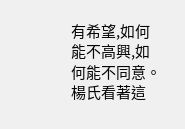有希望,如何能不高興,如何能不同意。
楊氏看著這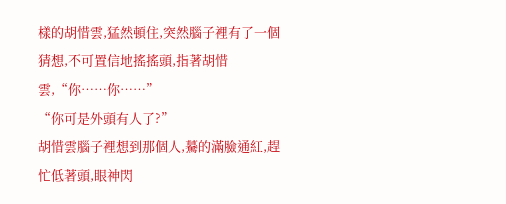樣的胡惜雲,猛然頓住,突然腦子裡有了一個猜想,不可置信地搖搖頭,指著胡惜雲,“你……你……”
“你可是外頭有人了?”
胡惜雲腦子裡想到那個人,驀的滿臉通紅,趕忙低著頭,眼神閃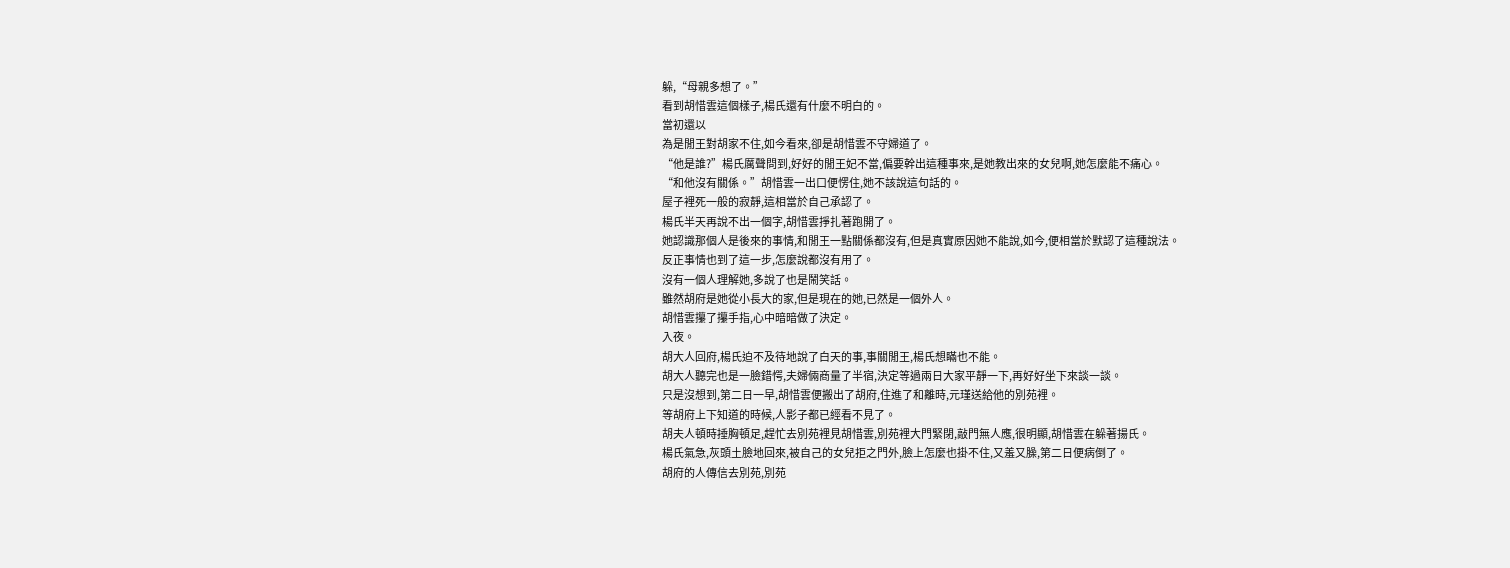躲,“母親多想了。”
看到胡惜雲這個樣子,楊氏還有什麼不明白的。
當初還以
為是閒王對胡家不住,如今看來,卻是胡惜雲不守婦道了。
“他是誰?”楊氏厲聲問到,好好的閒王妃不當,偏要幹出這種事來,是她教出來的女兒啊,她怎麼能不痛心。
“和他沒有關係。”胡惜雲一出口便愣住,她不該說這句話的。
屋子裡死一般的寂靜,這相當於自己承認了。
楊氏半天再說不出一個字,胡惜雲掙扎著跑開了。
她認識那個人是後來的事情,和閒王一點關係都沒有,但是真實原因她不能說,如今,便相當於默認了這種說法。
反正事情也到了這一步,怎麼說都沒有用了。
沒有一個人理解她,多說了也是鬧笑話。
雖然胡府是她從小長大的家,但是現在的她,已然是一個外人。
胡惜雲攥了攥手指,心中暗暗做了決定。
入夜。
胡大人回府,楊氏迫不及待地說了白天的事,事關閒王,楊氏想瞞也不能。
胡大人聽完也是一臉錯愕,夫婦倆商量了半宿,決定等過兩日大家平靜一下,再好好坐下來談一談。
只是沒想到,第二日一早,胡惜雲便搬出了胡府,住進了和離時,元瑾送給他的別苑裡。
等胡府上下知道的時候,人影子都已經看不見了。
胡夫人頓時捶胸頓足,趕忙去別苑裡見胡惜雲,別苑裡大門緊閉,敲門無人應,很明顯,胡惜雲在躲著揚氏。
楊氏氣急,灰頭土臉地回來,被自己的女兒拒之門外,臉上怎麼也掛不住,又羞又臊,第二日便病倒了。
胡府的人傳信去別苑,別苑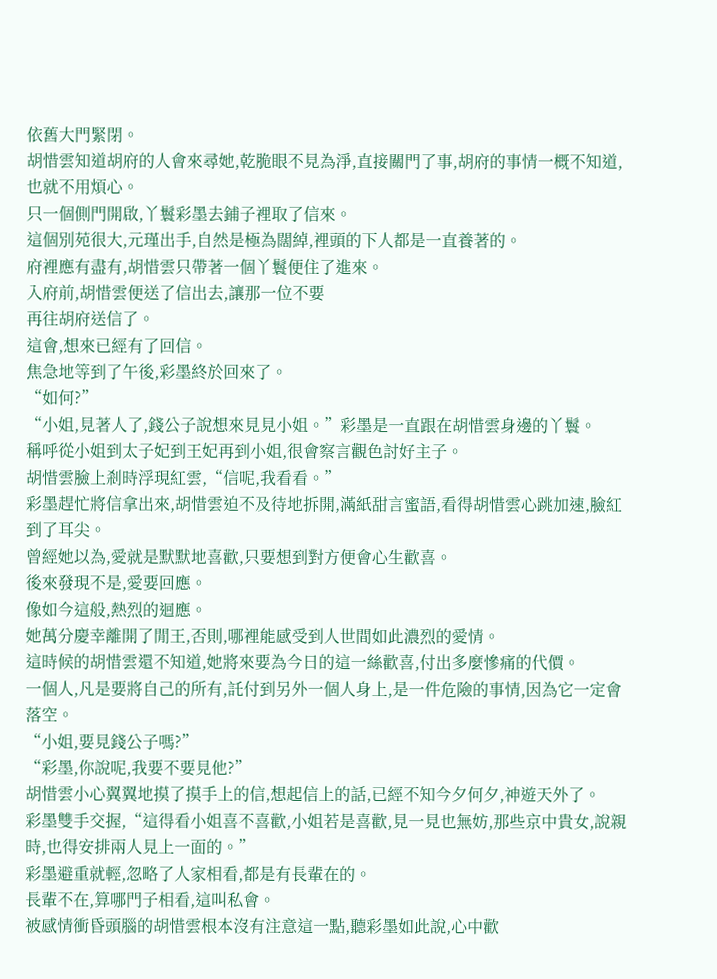依舊大門緊閉。
胡惜雲知道胡府的人會來尋她,乾脆眼不見為淨,直接關門了事,胡府的事情一概不知道,也就不用煩心。
只一個側門開啟,丫鬟彩墨去鋪子裡取了信來。
這個別苑很大,元瑾出手,自然是極為闊綽,裡頭的下人都是一直養著的。
府裡應有盡有,胡惜雲只帶著一個丫鬟便住了進來。
入府前,胡惜雲便送了信出去,讓那一位不要
再往胡府送信了。
這會,想來已經有了回信。
焦急地等到了午後,彩墨終於回來了。
“如何?”
“小姐,見著人了,錢公子說想來見見小姐。”彩墨是一直跟在胡惜雲身邊的丫鬟。
稱呼從小姐到太子妃到王妃再到小姐,很會察言觀色討好主子。
胡惜雲臉上剎時浮現紅雲,“信呢,我看看。”
彩墨趕忙將信拿出來,胡惜雲迫不及待地拆開,滿紙甜言蜜語,看得胡惜雲心跳加速,臉紅到了耳尖。
曾經她以為,愛就是默默地喜歡,只要想到對方便會心生歡喜。
後來發現不是,愛要回應。
像如今這般,熱烈的迴應。
她萬分慶幸離開了閒王,否則,哪裡能感受到人世間如此濃烈的愛情。
這時候的胡惜雲還不知道,她將來要為今日的這一絲歡喜,付出多麼慘痛的代價。
一個人,凡是要將自己的所有,託付到另外一個人身上,是一件危險的事情,因為它一定會落空。
“小姐,要見錢公子嗎?”
“彩墨,你說呢,我要不要見他?”
胡惜雲小心翼翼地摸了摸手上的信,想起信上的話,已經不知今夕何夕,神遊天外了。
彩墨雙手交握,“這得看小姐喜不喜歡,小姐若是喜歡,見一見也無妨,那些京中貴女,說親時,也得安排兩人見上一面的。”
彩墨避重就輕,忽略了人家相看,都是有長輩在的。
長輩不在,算哪門子相看,這叫私會。
被感情衝昏頭腦的胡惜雲根本沒有注意這一點,聽彩墨如此說,心中歡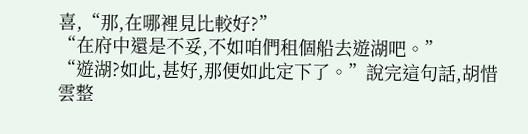喜,“那,在哪裡見比較好?”
“在府中還是不妥,不如咱們租個船去遊湖吧。”
“遊湖?如此,甚好,那便如此定下了。”說完這句話,胡惜雲整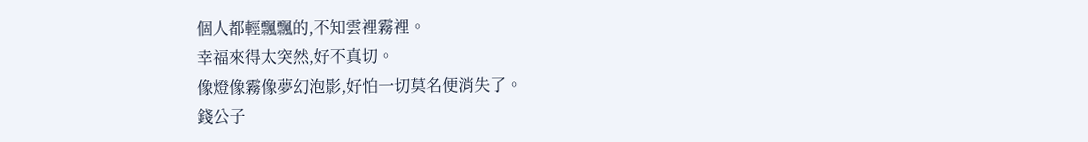個人都輕飄飄的,不知雲裡霧裡。
幸福來得太突然,好不真切。
像燈像霧像夢幻泡影,好怕一切莫名便消失了。
錢公子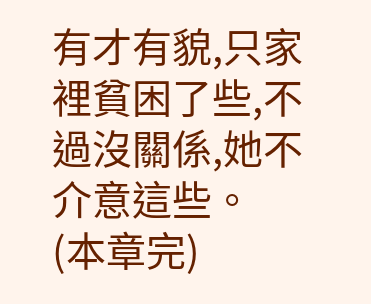有才有貌,只家裡貧困了些,不過沒關係,她不介意這些。
(本章完)